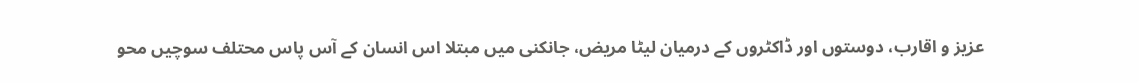عزیز و اقارب، دوستوں اور ڈاکٹروں کے درمیان لیٹا مریض، جانکنی میں مبتلا اس انسان کے آس پاس محتلف سوچیں محو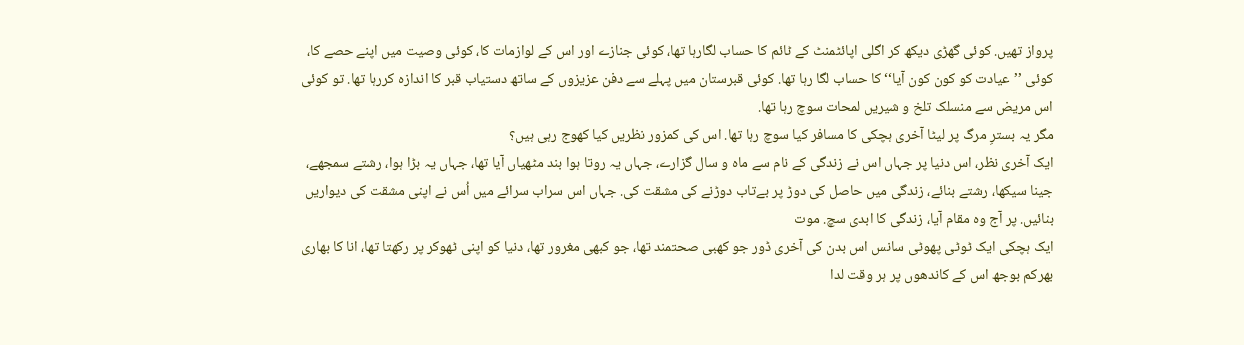پرواز تھیں. کوئی گھڑی دیکھ کر اگلی اپائٹمنٹ کے ٹائم کا حساب لگارہا تھا، کوئی جنازے اور اس کے لوازمات کا، کوئی وصیت میں اپنے حصے کا، کوئی ’’عیادت کو کون کون آیا‘‘ کا حساب لگا رہا تھا. کوئی قبرستان میں پہلے سے دفن عزیزوں کے ساتھ دستیاب قبر کا اندازہ کررہا تھا. تو کوئی اس مریض سے منسلک تلخ و شیریں لمحات سوچ رہا تھا.
مگر یہ بسترِ مرگ پر لیٹا آخری ہچکی کا مسافر کیا سوچ رہا تھا. اس کی کمزور نظریں کیا کھوج رہی ہیں؟
ایک آخری نظر، اس دنیا پر جہاں اس نے زندگی کے نام سے ماہ و سال گزارے، جہاں یہ روتا ہوا بند مٹھیاں آیا تھا، جہاں یہ بڑا ہوا، رشتے سمجھے، جینا سیکھا، رشتے بنائے، زندگی میں حاصل کی دوڑ پر بےتاب دوڑنے کی مشقت کی. جہاں اس سراب سرائے میں اُس نے اپنی مشقت کی دیواریں بنائیں. پر آج وہ مقام آیا، زندگی کا ابدی سچ. موت
ایک ہچکی ایک ٹوٹی پھوٹی سانس اس بدن کی آخری ڈور جو کھبی صحتمند تھا، جو کبھی مغرور تھا، دنیا کو اپنی ٹھوکر پر رکھتا تھا، انا کا بھاری بھرکم بوجھ اس کے کاندھوں پر ہر وقت لدا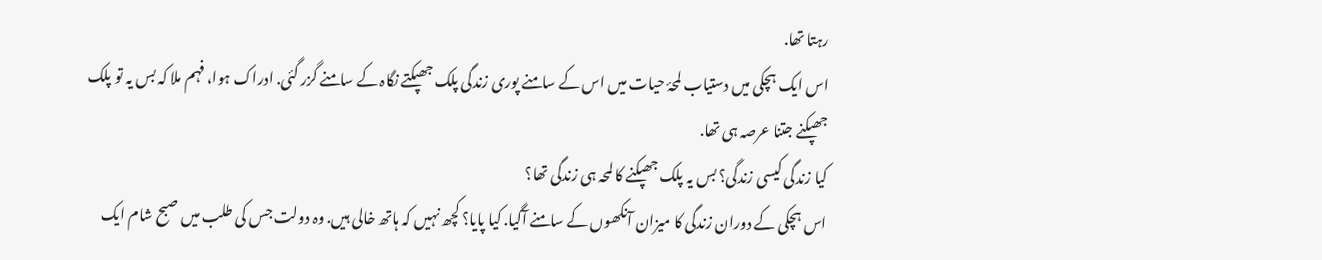رہتا تھا.
اس ایک ہچکی میں دستیاب لمحۂ حیات میں اس کے سامنے پوری زندگی پلک جھپکتے نگاہ کے سامنے گزر گئی. ادراک ہوا، فہم ملا کہ بس یہ تو پلک جھپکنے جتنا عرصہ ہی تھا.
کیا زندگی کیسی زندگی؟ بس یہ پلک جھپکنے کا لمحہ ہی زندگی تھا؟
اس ہچکی کے دوران زندگی کا میزان آنکھوں کے سامنے آگیا. کیا پایا؟ کچھ نہیں کہ ہاتھ خالی ہیں. وہ دولت جس کی طلب میں صبح شام ایک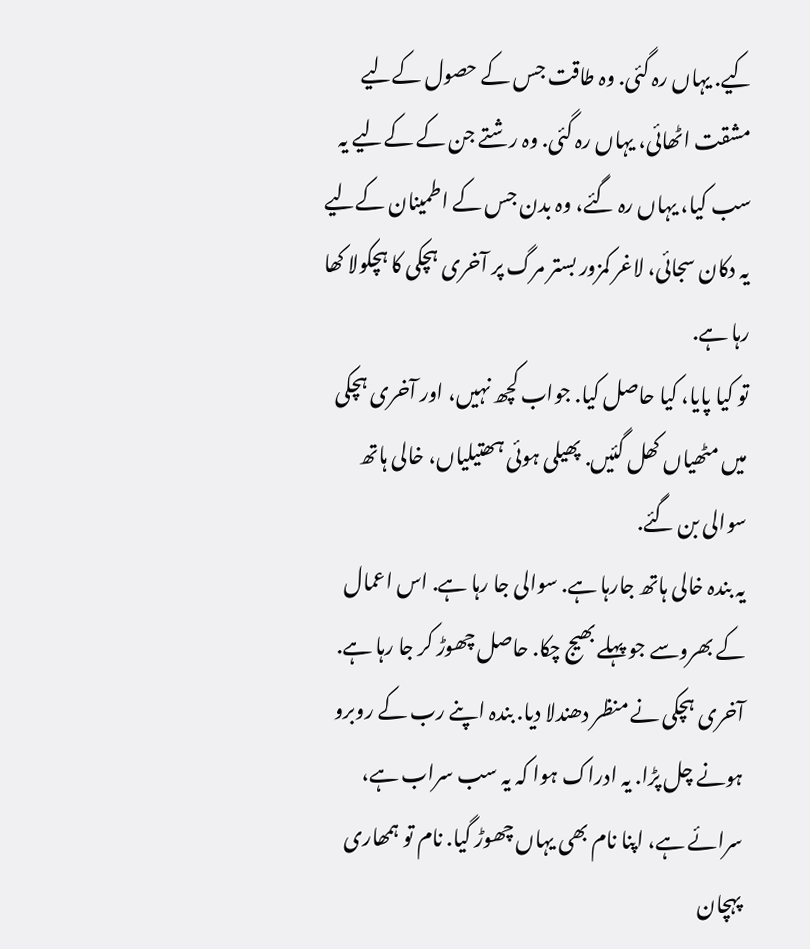کیے. یہاں رہ گئی. وہ طاقت جس کے حصول کےلیے مشقت اٹھائی، یہاں رہ گئی. وہ رشتے جن کے کےلیے یہ سب کیا، یہاں رہ گئے، وہ بدن جس کے اطمینان کےلیے یہ دکان سجائی، لاغر کمزور بستر مرگ پر آخری ہچکی کا ہچکولا کھا رہا ہے.
تو کیا پایا، کیا حاصل کیا. جواب کچھ نہیں، اور آخری ہچکی میں مٹھیاں کھل گئیں. پھیلی ہوئی ہھتیلیاں، خالی ہاتھ سوالی بن گئے.
یہ بندہ خالی ہاتھ جارہا ہے. سوالی جا رہا ہے. اس اعمال کے بھروسے جو پہلے بھیج چکا. حاصل چھوڑ کر جا رہا ہے.
آخری ہچکی نے منظر دھندلا دیا. بندہ اپنے رب کے روبرو ہونے چل پڑا. یہ ادراک ہوا کہ یہ سب سراب ہے، سرائے ہے، اپنا نام بھی یہاں چھوڑ گیا. نام تو ہمھاری پہچان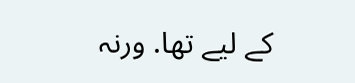کے لیے تھا. ورنہ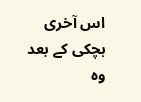اس آخری ہچکی کے بعد وہ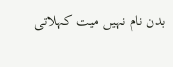بدن نام نہیں میت کہلاتی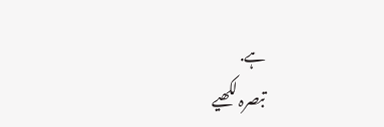ہے.
تبصرہ لکھیے